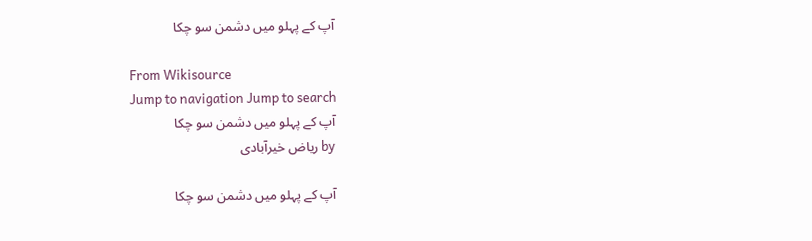آپ کے پہلو میں دشمن سو چکا

From Wikisource
Jump to navigation Jump to search
آپ کے پہلو میں دشمن سو چکا
by ریاض خیرآبادی

آپ کے پہلو میں دشمن سو چکا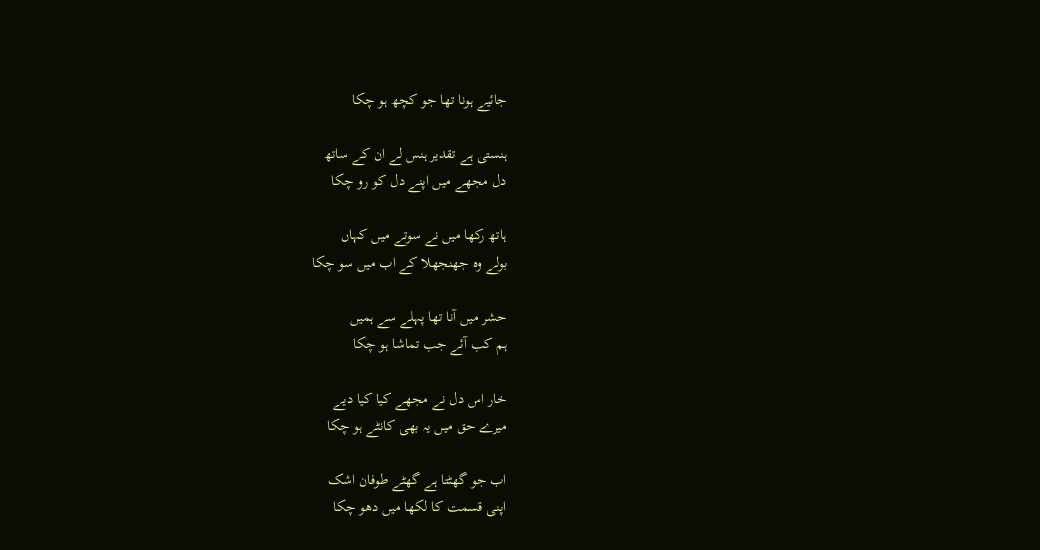جائیے ہونا تھا جو کچھ ہو چکا

ہنستی ہے تقدیر ہنس لے ان کے ساتھ
دل مجھے میں اپنے دل کو رو چکا

ہاتھ رکھا میں نے سوتے میں کہاں
بولے وہ جھنجھلا کے اب میں سو چکا

حشر میں آنا تھا پہلے سے ہمیں
ہم کب آئے جب تماشا ہو چکا

خار اس دل نے مجھے کیا کیا دیے
میرے حق میں یہ بھی کانٹے ہو چکا

اب جو گھٹتا ہے گھٹے طوفان اشک
اپنی قسمت کا لکھا میں دھو چکا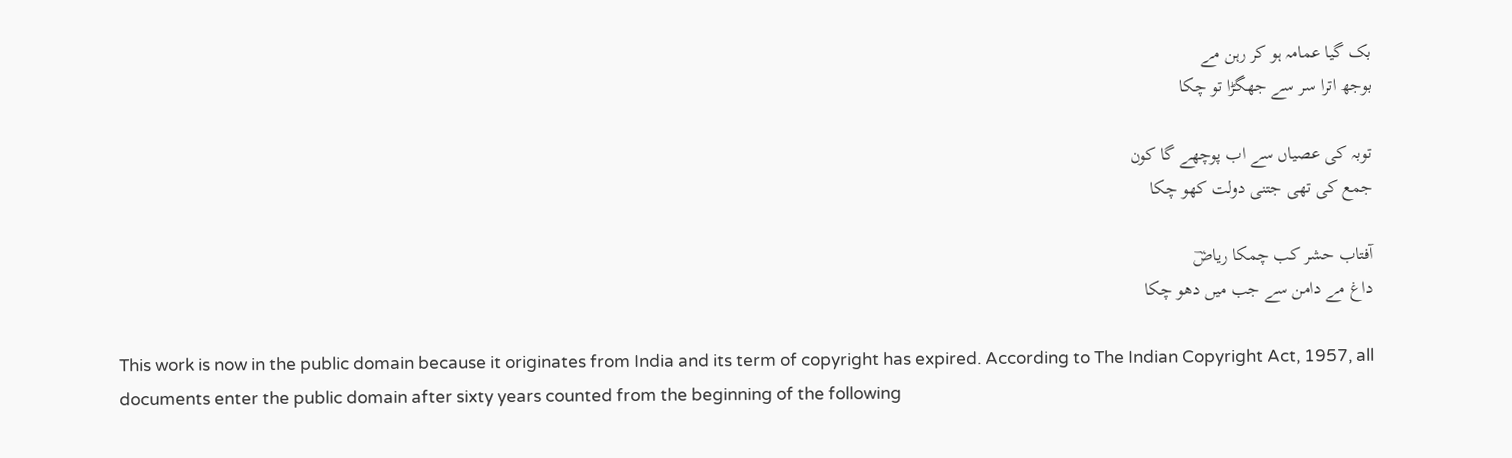بک گیا عمامہ ہو کر رہن مے
بوجھ اترا سر سے جھگڑا تو چکا

توبہ کی عصیاں سے اب پوچھے گا کون
جمع کی تھی جتنی دولت کھو چکا

آفتاب حشر کب چمکا ریاضؔ
داغ مے دامن سے جب میں دھو چکا

This work is now in the public domain because it originates from India and its term of copyright has expired. According to The Indian Copyright Act, 1957, all documents enter the public domain after sixty years counted from the beginning of the following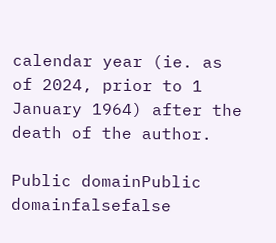calendar year (ie. as of 2024, prior to 1 January 1964) after the death of the author.

Public domainPublic domainfalsefalse